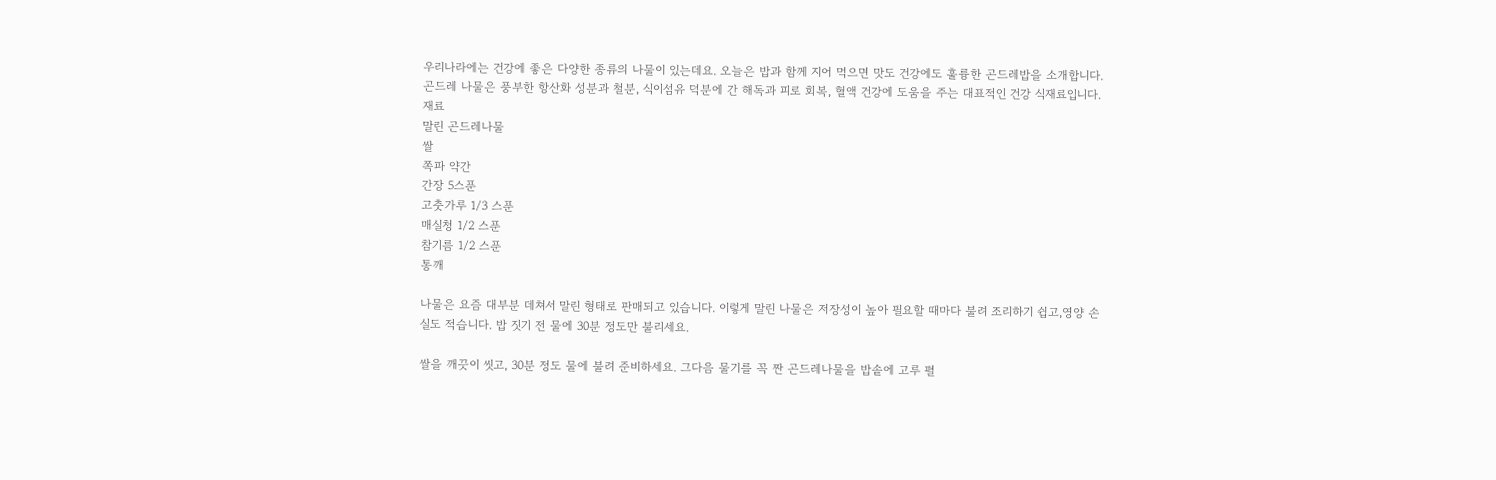우리나라에는 건강에 좋은 다양한 종류의 나물이 있는데요. 오늘은 밥과 함께 지어 먹으면 맛도 건강에도 훌륭한 곤드레밥을 소개합니다. 곤드레 나물은 풍부한 항산화 성분과 철분, 식이섬유 덕분에 간 해독과 피로 회복, 혈액 건강에 도움을 주는 대표적인 건강 식재료입니다.
재료
말린 곤드레나물
쌀
쪽파 약간
간장 5스푼
고춧가루 1/3 스푼
매실청 1/2 스푼
참기름 1/2 스푼
통깨

나물은 요즘 대부분 데쳐서 말린 형태로 판매되고 있습니다. 이렇게 말린 나물은 저장성이 높아 필요할 때마다 불려 조리하기 쉽고,영양 손실도 적습니다. 밥 짓기 전 물에 30분 정도만 불리세요.

쌀을 깨끗이 씻고, 30분 정도 물에 불려 준비하세요. 그다음 물기를 꼭 짠 곤드레나물을 밥솥에 고루 펼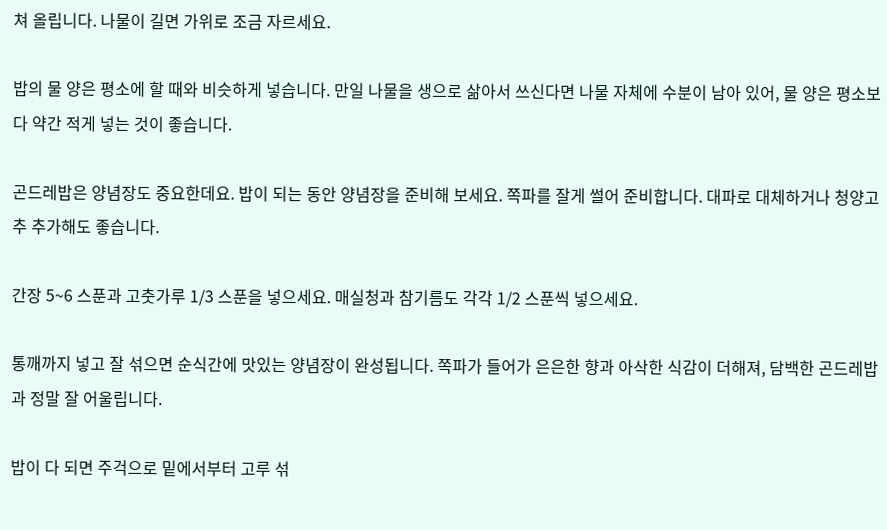쳐 올립니다. 나물이 길면 가위로 조금 자르세요.

밥의 물 양은 평소에 할 때와 비슷하게 넣습니다. 만일 나물을 생으로 삶아서 쓰신다면 나물 자체에 수분이 남아 있어, 물 양은 평소보다 약간 적게 넣는 것이 좋습니다.

곤드레밥은 양념장도 중요한데요. 밥이 되는 동안 양념장을 준비해 보세요. 쪽파를 잘게 썰어 준비합니다. 대파로 대체하거나 청양고추 추가해도 좋습니다.

간장 5~6 스푼과 고춧가루 1/3 스푼을 넣으세요. 매실청과 참기름도 각각 1/2 스푼씩 넣으세요.

통깨까지 넣고 잘 섞으면 순식간에 맛있는 양념장이 완성됩니다. 쪽파가 들어가 은은한 향과 아삭한 식감이 더해져, 담백한 곤드레밥과 정말 잘 어울립니다.

밥이 다 되면 주걱으로 밑에서부터 고루 섞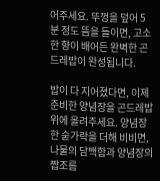어주세요. 뚜껑을 덮어 5분 정도 뜸을 들이면, 고소한 향이 배어든 완벽한 곤드레밥이 완성됩니다.

밥이 다 지어졌다면, 이제 준비한 양념장을 곤드레밥 위에 올려주세요. 양념장 한 숟가락을 더해 비비면, 나물의 담백함과 양념장의 짭조름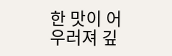한 맛이 어우러져 깊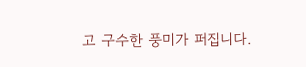고 구수한 풍미가 퍼집니다.